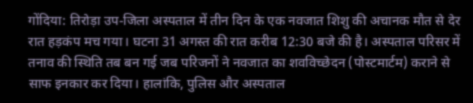गोंदिया: तिरोड़ा उप-जिला अस्पताल में तीन दिन के एक नवजात शिशु की अचानक मौत से देर रात हड़कंप मच गया। घटना 31 अगस्त की रात करीब 12:30 बजे की है। अस्पताल परिसर में तनाव की स्थिति तब बन गई जब परिजनों ने नवजात का शवविच्छेदन (पोस्टमार्टम) कराने से साफ इनकार कर दिया। हालांकि, पुलिस और अस्पताल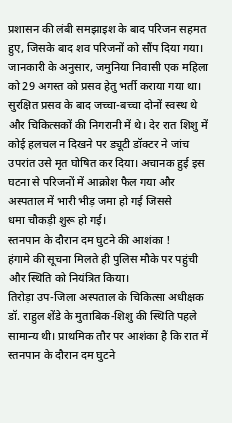प्रशासन की लंबी समझाइश के बाद परिजन सहमत हुए, जिसके बाद शव परिजनों को सौंप दिया गया।
जानकारी के अनुसार, जमुनिया निवासी एक महिला को 29 अगस्त को प्रसव हेतु भर्ती कराया गया था। सुरक्षित प्रसव के बाद जच्चा-बच्चा दोनों स्वस्थ थे और चिकित्सकों की निगरानी में थे। देर रात शिशु में कोई हलचल न दिखने पर ड्यूटी डॉक्टर ने जांच उपरांत उसे मृत घोषित कर दिया। अचानक हुई इस घटना से परिजनों में आक्रोश फैल गया और अस्पताल में भारी भीड़ जमा हो गई जिससे
धमा चौकड़ी शुरू हो गई।
स्तनपान के दौरान दम घुटने की आशंका !
हंगामे की सूचना मिलते ही पुलिस मौके पर पहुंची और स्थिति को नियंत्रित किया।
तिरोड़ा उप-जिला अस्पताल के चिकित्सा अधीक्षक डॉ. राहुल शेंडे के मुताबिक-शिशु की स्थिति पहले सामान्य थी। प्राथमिक तौर पर आशंका है कि रात में स्तनपान के दौरान दम घुटने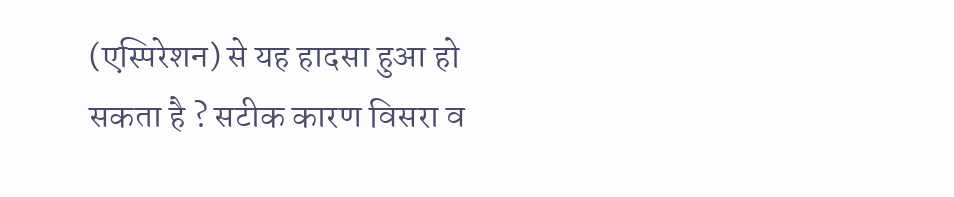(एस्पिरेशन) से यह हादसा हुआ हो सकता है ? सटीक कारण विसरा व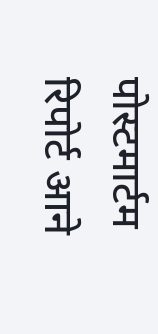पोस्टमार्टम रिपोर्ट आने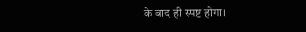के बाद ही स्पष्ट होगा।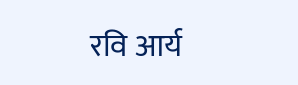रवि आर्य